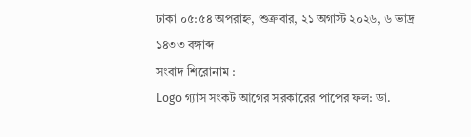ঢাকা ০৫:৫৪ অপরাহ্ন, শুক্রবার, ২১ অগাস্ট ২০২৬, ৬ ভাদ্র ১৪৩৩ বঙ্গাব্দ
সংবাদ শিরোনাম :
Logo গ্যাস সংকট আগের সরকারের পাপের ফল: ডা.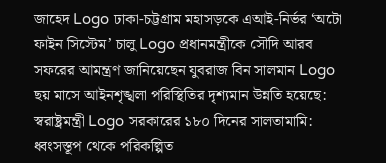জাহেদ Logo ঢাকা-চট্টগ্রাম মহাসড়কে এআই-নির্ভর ‘অটো ফাইন সিস্টেম’ চালু Logo প্রধানমন্ত্রীকে সৌদি আরব সফরের আমন্ত্রণ জানিয়েছেন যুবরাজ বিন সালমান Logo ছয় মাসে আইনশৃঙ্খলা পরিস্থিতির দৃশ্যমান উন্নতি হয়েছে: স্বরাষ্ট্রমন্ত্রী Logo সরকারের ১৮০ দিনের সালতামামি: ধ্বংসস্তূপ থেকে পরিকল্পিত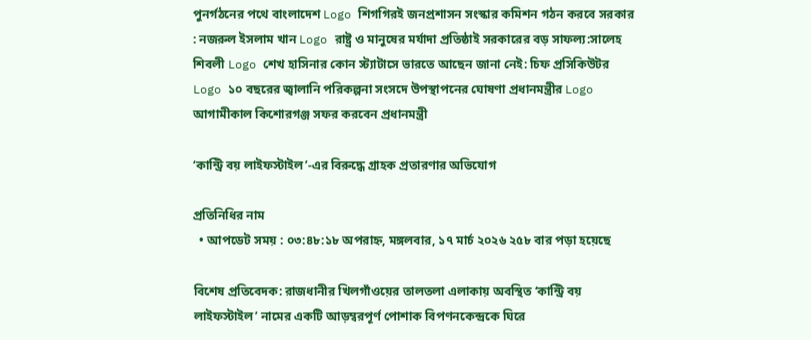পুনর্গঠনের পথে বাংলাদেশ Logo শিগগিরই জনপ্রশাসন সংস্কার কমিশন গঠন করবে সরকার : নজরুল ইসলাম খান Logo রাষ্ট্র ও মানুষের মর্যাদা প্রতিষ্ঠাই সরকারের বড় সাফল্য:সালেহ শিবলী Logo শেখ হাসিনার কোন স্ট্যাটাসে ভারতে আছেন জানা নেই: চিফ প্রসিকিউটর Logo ১০ বছরের জ্বালানি পরিকল্পনা সংসদে উপস্থাপনের ঘোষণা প্রধানমন্ত্রীর Logo আগামীকাল কিশোরগঞ্জ সফর করবেন প্রধানমন্ত্রী

‘কান্ট্রি বয় লাইফস্টাইল’-এর বিরুদ্ধে গ্রাহক প্রতারণার অভিযোগ

প্রতিনিধির নাম
  • আপডেট সময় : ০৩:৪৮:১৮ অপরাহ্ন, মঙ্গলবার, ১৭ মার্চ ২০২৬ ২৫৮ বার পড়া হয়েছে

বিশেষ প্রতিবেদক: রাজধানীর খিলগাঁওয়ের তালতলা এলাকায় অবস্থিত ‘কান্ট্রি বয় লাইফস্টাইল’ নামের একটি আড়ম্বরপূর্ণ পোশাক বিপণনকেন্দ্রকে ঘিরে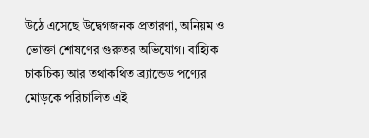উঠে এসেছে উদ্বেগজনক প্রতারণা, অনিয়ম ও ভোক্তা শোষণের গুরুতর অভিযোগ। বাহ্যিক চাকচিক্য আর তথাকথিত ব্র্যান্ডেড পণ্যের মোড়কে পরিচালিত এই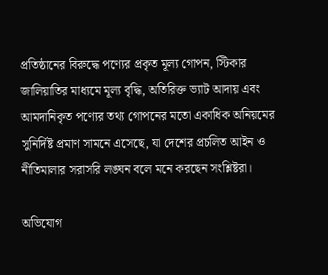প্রতিষ্ঠানের বিরুদ্ধে পণ্যের প্রকৃত মূল্য গোপন, স্টিকার জালিয়াতির মাধ্যমে মূল্য বৃদ্ধি, অতিরিক্ত ভ্যাট আদায় এবং আমদানিকৃত পণ্যের তথ্য গোপনের মতো একাধিক অনিয়মের সুনির্দিষ্ট প্রমাণ সামনে এসেছে, যা দেশের প্রচলিত আইন ও নীতিমালার সরাসরি লঙ্ঘন বলে মনে করছেন সংশ্লিষ্টরা।

অভিযোগ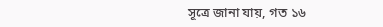সূত্রে জানা যায়, গত ১৬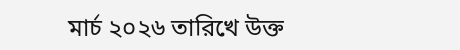মার্চ ২০২৬ তারিখে উক্ত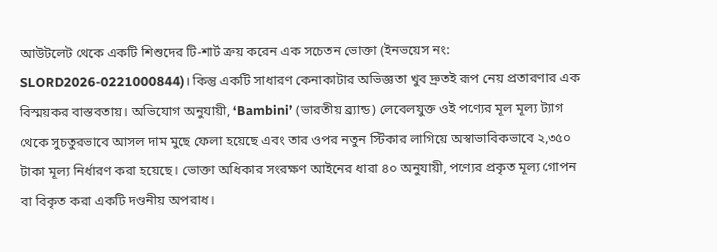আউটলেট থেকে একটি শিশুদের টি-শার্ট ক্রয় করেন এক সচেতন ভোক্তা (ইনভয়েস নং: SLORD2026-0221000844)। কিন্তু একটি সাধারণ কেনাকাটার অভিজ্ঞতা খুব দ্রুতই রূপ নেয় প্রতারণার এক বিস্ময়কর বাস্তবতায়। অভিযোগ অনুযায়ী, ‘Bambini’ (ভারতীয় ব্র্যান্ড) লেবেলযুক্ত ওই পণ্যের মূল মূল্য ট্যাগ থেকে সুচতুরভাবে আসল দাম মুছে ফেলা হয়েছে এবং তার ওপর নতুন স্টিকার লাগিয়ে অস্বাভাবিকভাবে ২,৩৫০ টাকা মূল্য নির্ধারণ করা হয়েছে। ভোক্তা অধিকার সংরক্ষণ আইনের ধারা ৪০ অনুযায়ী, পণ্যের প্রকৃত মূল্য গোপন বা বিকৃত করা একটি দণ্ডনীয় অপরাধ।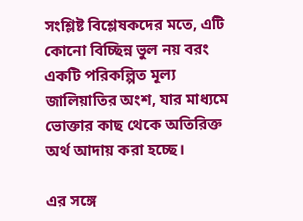সংশ্লিষ্ট বিশ্লেষকদের মতে, এটি কোনো বিচ্ছিন্ন ভুল নয় বরং একটি পরিকল্পিত মূল্য জালিয়াতির অংশ, যার মাধ্যমে ভোক্তার কাছ থেকে অতিরিক্ত অর্থ আদায় করা হচ্ছে।

এর সঙ্গে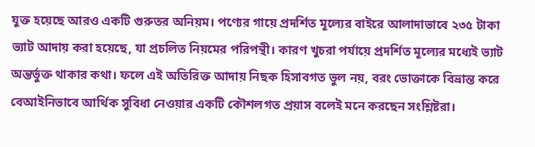যুক্ত হয়েছে আরও একটি গুরুতর অনিয়ম। পণ্যের গায়ে প্রদর্শিত মূল্যের বাইরে আলাদাভাবে ২৩৫ টাকা ভ্যাট আদায় করা হয়েছে, যা প্রচলিত নিয়মের পরিপন্থী। কারণ খুচরা পর্যায়ে প্রদর্শিত মূল্যের মধ্যেই ভ্যাট অন্তর্ভুক্ত থাকার কথা। ফলে এই অতিরিক্ত আদায় নিছক হিসাবগত ভুল নয়, বরং ভোক্তাকে বিভ্রান্ত করে বেআইনিভাবে আর্থিক সুবিধা নেওয়ার একটি কৌশলগত প্রয়াস বলেই মনে করছেন সংশ্লিষ্টরা।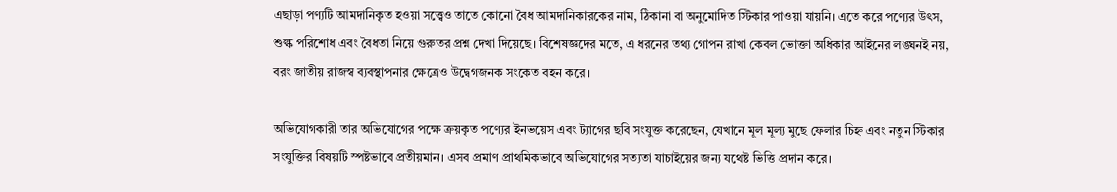এছাড়া পণ্যটি আমদানিকৃত হওয়া সত্ত্বেও তাতে কোনো বৈধ আমদানিকারকের নাম, ঠিকানা বা অনুমোদিত স্টিকার পাওয়া যায়নি। এতে করে পণ্যের উৎস, শুল্ক পরিশোধ এবং বৈধতা নিয়ে গুরুতর প্রশ্ন দেখা দিয়েছে। বিশেষজ্ঞদের মতে, এ ধরনের তথ্য গোপন রাখা কেবল ভোক্তা অধিকার আইনের লঙ্ঘনই নয়, বরং জাতীয় রাজস্ব ব্যবস্থাপনার ক্ষেত্রেও উদ্বেগজনক সংকেত বহন করে।

অভিযোগকারী তার অভিযোগের পক্ষে ক্রয়কৃত পণ্যের ইনভয়েস এবং ট্যাগের ছবি সংযুক্ত করেছেন, যেখানে মূল মূল্য মুছে ফেলার চিহ্ন এবং নতুন স্টিকার সংযুক্তির বিষয়টি স্পষ্টভাবে প্রতীয়মান। এসব প্রমাণ প্রাথমিকভাবে অভিযোগের সত্যতা যাচাইয়ের জন্য যথেষ্ট ভিত্তি প্রদান করে।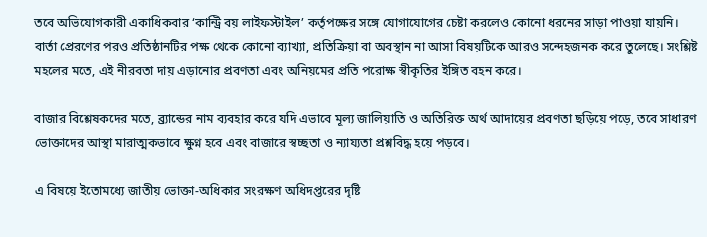তবে অভিযোগকারী একাধিকবার ‘কান্ট্রি বয় লাইফস্টাইল’ কর্তৃপক্ষের সঙ্গে যোগাযোগের চেষ্টা করলেও কোনো ধরনের সাড়া পাওয়া যায়নি। বার্তা প্রেরণের পরও প্রতিষ্ঠানটির পক্ষ থেকে কোনো ব্যাখ্যা, প্রতিক্রিয়া বা অবস্থান না আসা বিষয়টিকে আরও সন্দেহজনক করে তুলেছে। সংশ্লিষ্ট মহলের মতে, এই নীরবতা দায় এড়ানোর প্রবণতা এবং অনিয়মের প্রতি পরোক্ষ স্বীকৃতির ইঙ্গিত বহন করে।

বাজার বিশ্লেষকদের মতে, ব্র্যান্ডের নাম ব্যবহার করে যদি এভাবে মূল্য জালিয়াতি ও অতিরিক্ত অর্থ আদায়ের প্রবণতা ছড়িয়ে পড়ে, তবে সাধারণ ভোক্তাদের আস্থা মারাত্মকভাবে ক্ষুণ্ন হবে এবং বাজারে স্বচ্ছতা ও ন্যায্যতা প্রশ্নবিদ্ধ হয়ে পড়বে।

এ বিষয়ে ইতোমধ্যে জাতীয় ভোক্তা-অধিকার সংরক্ষণ অধিদপ্তরের দৃষ্টি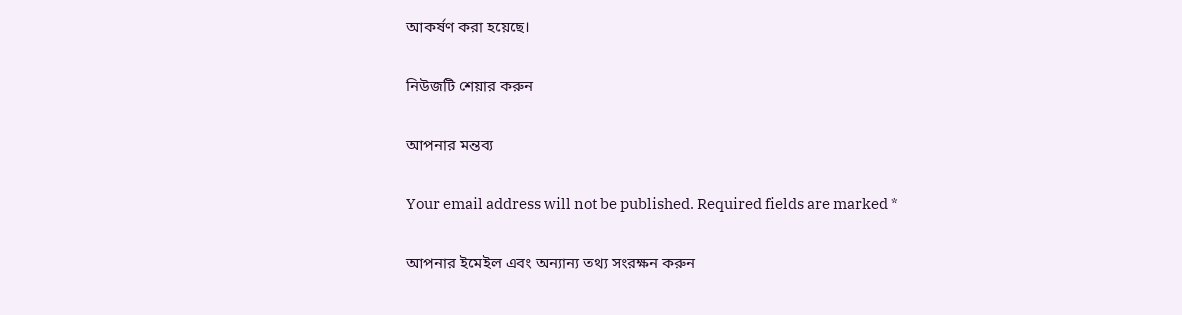আকর্ষণ করা হয়েছে।

নিউজটি শেয়ার করুন

আপনার মন্তব্য

Your email address will not be published. Required fields are marked *

আপনার ইমেইল এবং অন্যান্য তথ্য সংরক্ষন করুন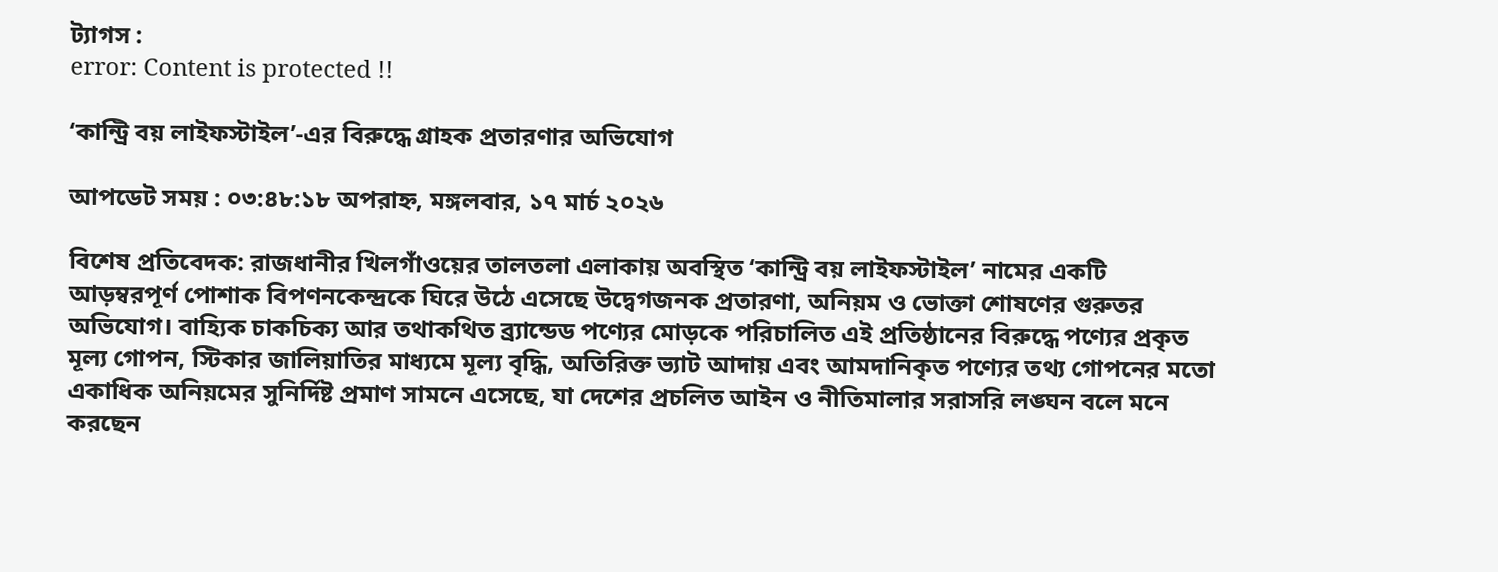ট্যাগস :
error: Content is protected !!

‘কান্ট্রি বয় লাইফস্টাইল’-এর বিরুদ্ধে গ্রাহক প্রতারণার অভিযোগ

আপডেট সময় : ০৩:৪৮:১৮ অপরাহ্ন, মঙ্গলবার, ১৭ মার্চ ২০২৬

বিশেষ প্রতিবেদক: রাজধানীর খিলগাঁওয়ের তালতলা এলাকায় অবস্থিত ‘কান্ট্রি বয় লাইফস্টাইল’ নামের একটি আড়ম্বরপূর্ণ পোশাক বিপণনকেন্দ্রকে ঘিরে উঠে এসেছে উদ্বেগজনক প্রতারণা, অনিয়ম ও ভোক্তা শোষণের গুরুতর অভিযোগ। বাহ্যিক চাকচিক্য আর তথাকথিত ব্র্যান্ডেড পণ্যের মোড়কে পরিচালিত এই প্রতিষ্ঠানের বিরুদ্ধে পণ্যের প্রকৃত মূল্য গোপন, স্টিকার জালিয়াতির মাধ্যমে মূল্য বৃদ্ধি, অতিরিক্ত ভ্যাট আদায় এবং আমদানিকৃত পণ্যের তথ্য গোপনের মতো একাধিক অনিয়মের সুনির্দিষ্ট প্রমাণ সামনে এসেছে, যা দেশের প্রচলিত আইন ও নীতিমালার সরাসরি লঙ্ঘন বলে মনে করছেন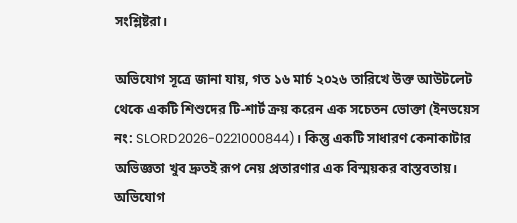সংশ্লিষ্টরা।

অভিযোগ সূত্রে জানা যায়, গত ১৬ মার্চ ২০২৬ তারিখে উক্ত আউটলেট থেকে একটি শিশুদের টি-শার্ট ক্রয় করেন এক সচেতন ভোক্তা (ইনভয়েস নং: SLORD2026-0221000844)। কিন্তু একটি সাধারণ কেনাকাটার অভিজ্ঞতা খুব দ্রুতই রূপ নেয় প্রতারণার এক বিস্ময়কর বাস্তবতায়। অভিযোগ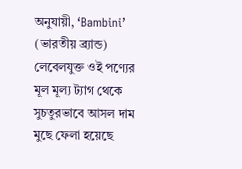অনুযায়ী, ‘Bambini’ (ভারতীয় ব্র্যান্ড) লেবেলযুক্ত ওই পণ্যের মূল মূল্য ট্যাগ থেকে সুচতুরভাবে আসল দাম মুছে ফেলা হয়েছে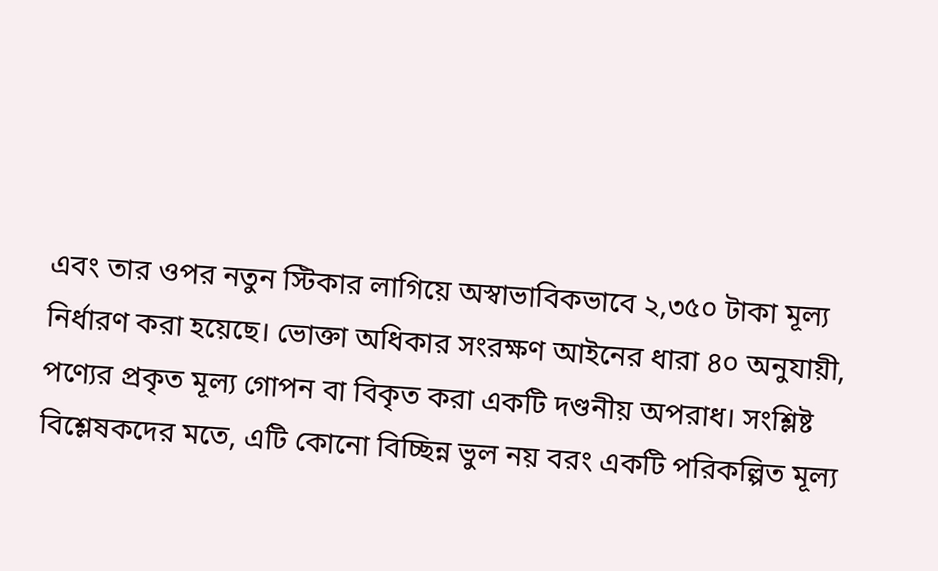এবং তার ওপর নতুন স্টিকার লাগিয়ে অস্বাভাবিকভাবে ২,৩৫০ টাকা মূল্য নির্ধারণ করা হয়েছে। ভোক্তা অধিকার সংরক্ষণ আইনের ধারা ৪০ অনুযায়ী, পণ্যের প্রকৃত মূল্য গোপন বা বিকৃত করা একটি দণ্ডনীয় অপরাধ। সংশ্লিষ্ট বিশ্লেষকদের মতে, এটি কোনো বিচ্ছিন্ন ভুল নয় বরং একটি পরিকল্পিত মূল্য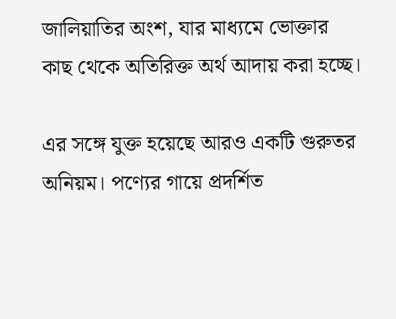জালিয়াতির অংশ, যার মাধ্যমে ভোক্তার কাছ থেকে অতিরিক্ত অর্থ আদায় করা হচ্ছে।

এর সঙ্গে যুক্ত হয়েছে আরও একটি গুরুতর অনিয়ম। পণ্যের গায়ে প্রদর্শিত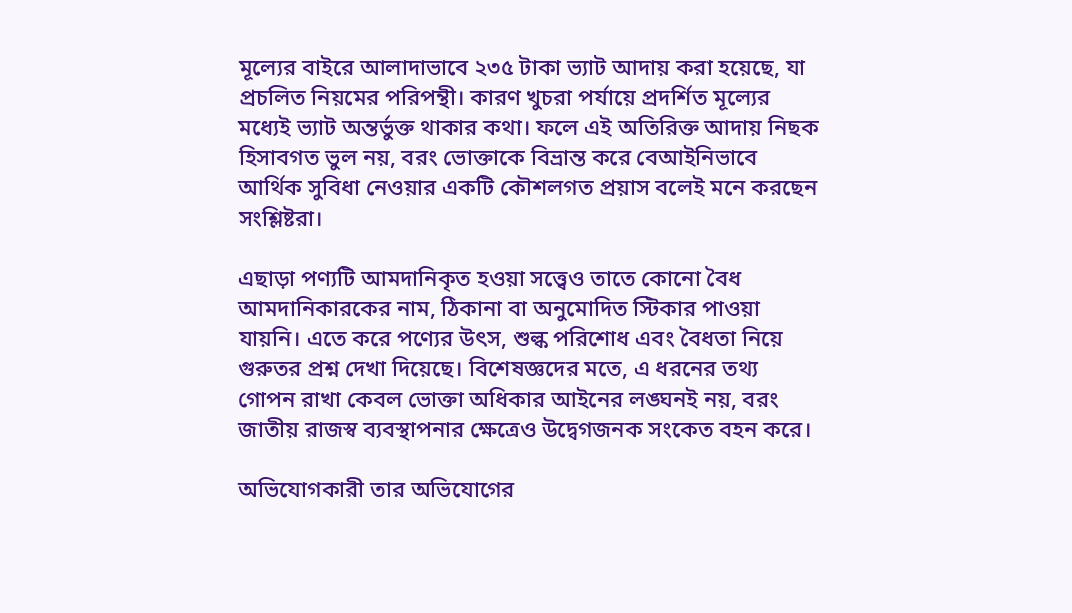মূল্যের বাইরে আলাদাভাবে ২৩৫ টাকা ভ্যাট আদায় করা হয়েছে, যা প্রচলিত নিয়মের পরিপন্থী। কারণ খুচরা পর্যায়ে প্রদর্শিত মূল্যের মধ্যেই ভ্যাট অন্তর্ভুক্ত থাকার কথা। ফলে এই অতিরিক্ত আদায় নিছক হিসাবগত ভুল নয়, বরং ভোক্তাকে বিভ্রান্ত করে বেআইনিভাবে আর্থিক সুবিধা নেওয়ার একটি কৌশলগত প্রয়াস বলেই মনে করছেন সংশ্লিষ্টরা।

এছাড়া পণ্যটি আমদানিকৃত হওয়া সত্ত্বেও তাতে কোনো বৈধ আমদানিকারকের নাম, ঠিকানা বা অনুমোদিত স্টিকার পাওয়া যায়নি। এতে করে পণ্যের উৎস, শুল্ক পরিশোধ এবং বৈধতা নিয়ে গুরুতর প্রশ্ন দেখা দিয়েছে। বিশেষজ্ঞদের মতে, এ ধরনের তথ্য গোপন রাখা কেবল ভোক্তা অধিকার আইনের লঙ্ঘনই নয়, বরং জাতীয় রাজস্ব ব্যবস্থাপনার ক্ষেত্রেও উদ্বেগজনক সংকেত বহন করে।

অভিযোগকারী তার অভিযোগের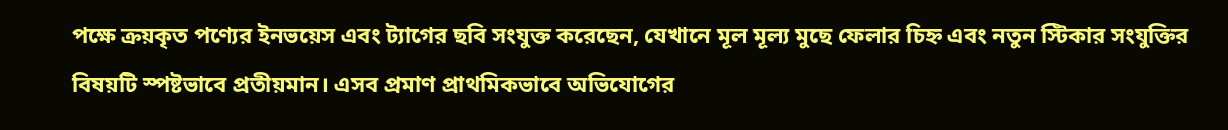পক্ষে ক্রয়কৃত পণ্যের ইনভয়েস এবং ট্যাগের ছবি সংযুক্ত করেছেন, যেখানে মূল মূল্য মুছে ফেলার চিহ্ন এবং নতুন স্টিকার সংযুক্তির বিষয়টি স্পষ্টভাবে প্রতীয়মান। এসব প্রমাণ প্রাথমিকভাবে অভিযোগের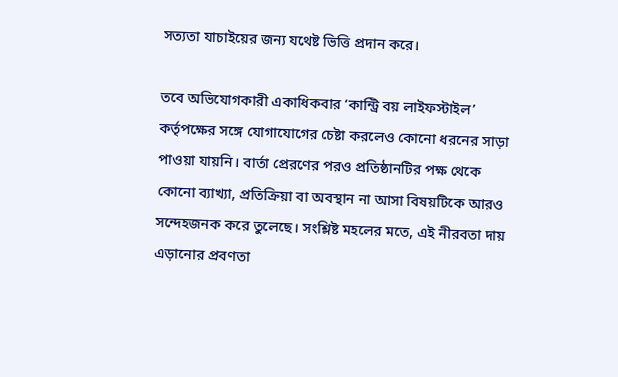সত্যতা যাচাইয়ের জন্য যথেষ্ট ভিত্তি প্রদান করে।

তবে অভিযোগকারী একাধিকবার ‘কান্ট্রি বয় লাইফস্টাইল’ কর্তৃপক্ষের সঙ্গে যোগাযোগের চেষ্টা করলেও কোনো ধরনের সাড়া পাওয়া যায়নি। বার্তা প্রেরণের পরও প্রতিষ্ঠানটির পক্ষ থেকে কোনো ব্যাখ্যা, প্রতিক্রিয়া বা অবস্থান না আসা বিষয়টিকে আরও সন্দেহজনক করে তুলেছে। সংশ্লিষ্ট মহলের মতে, এই নীরবতা দায় এড়ানোর প্রবণতা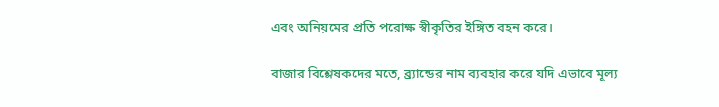এবং অনিয়মের প্রতি পরোক্ষ স্বীকৃতির ইঙ্গিত বহন করে।

বাজার বিশ্লেষকদের মতে, ব্র্যান্ডের নাম ব্যবহার করে যদি এভাবে মূল্য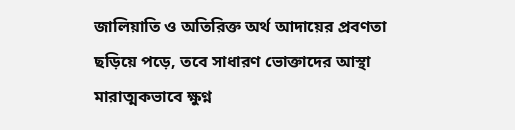জালিয়াতি ও অতিরিক্ত অর্থ আদায়ের প্রবণতা ছড়িয়ে পড়ে, তবে সাধারণ ভোক্তাদের আস্থা মারাত্মকভাবে ক্ষুণ্ন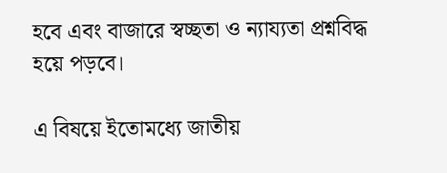হবে এবং বাজারে স্বচ্ছতা ও ন্যায্যতা প্রশ্নবিদ্ধ হয়ে পড়বে।

এ বিষয়ে ইতোমধ্যে জাতীয়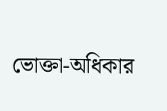ভোক্তা-অধিকার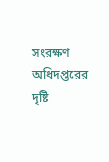সংরক্ষণ অধিদপ্তরের দৃষ্টি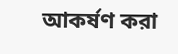আকর্ষণ করা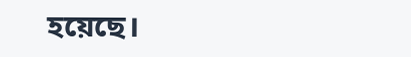হয়েছে।